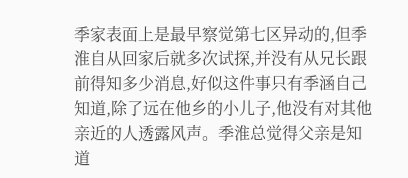季家表面上是最早察觉第七区异动的,但季淮自从回家后就多次试探,并没有从兄长跟前得知多少消息,好似这件事只有季涵自己知道,除了远在他乡的小儿子,他没有对其他亲近的人透露风声。季淮总觉得父亲是知道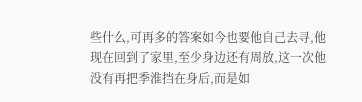些什么,可再多的答案如今也要他自己去寻,他现在回到了家里,至少身边还有周放,这一次他没有再把季淮挡在身后,而是如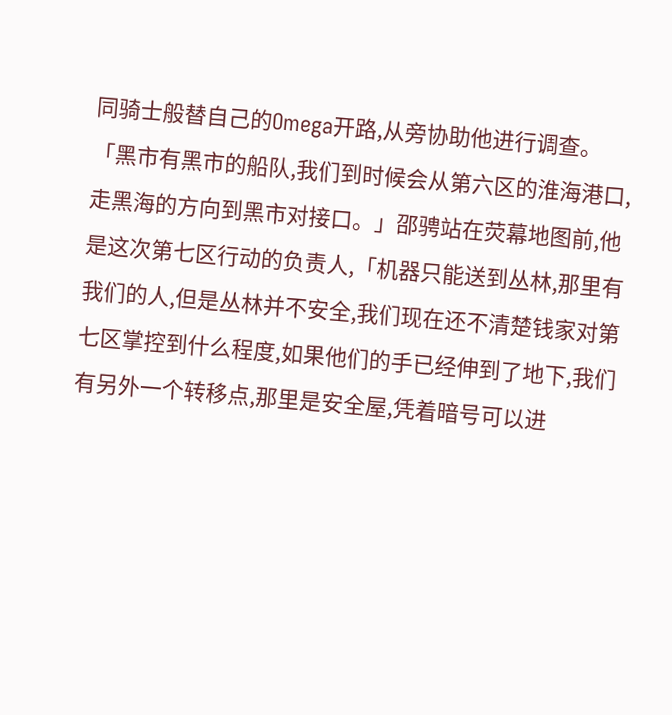同骑士般替自己的Omega开路,从旁协助他进行调查。
「黑市有黑市的船队,我们到时候会从第六区的淮海港口,走黑海的方向到黑市对接口。」邵骋站在荧幕地图前,他是这次第七区行动的负责人,「机器只能送到丛林,那里有我们的人,但是丛林并不安全,我们现在还不清楚钱家对第七区掌控到什么程度,如果他们的手已经伸到了地下,我们有另外一个转移点,那里是安全屋,凭着暗号可以进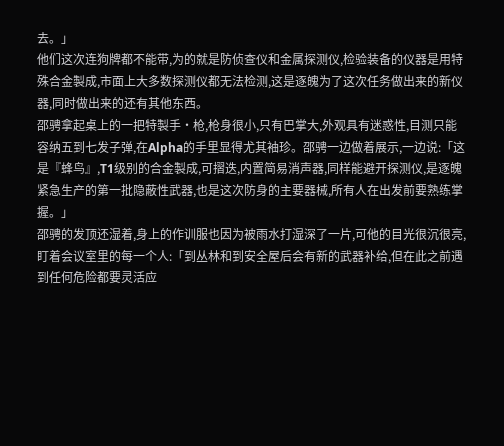去。」
他们这次连狗牌都不能带,为的就是防侦查仪和金属探测仪,检验装备的仪器是用特殊合金製成,市面上大多数探测仪都无法检测,这是逐魄为了这次任务做出来的新仪器,同时做出来的还有其他东西。
邵骋拿起桌上的一把特製手·枪,枪身很小,只有巴掌大,外观具有迷惑性,目测只能容纳五到七发子弹,在Alpha的手里显得尤其袖珍。邵骋一边做着展示,一边说:「这是『蜂鸟』,T1级别的合金製成,可摺迭,内置简易消声器,同样能避开探测仪,是逐魄紧急生产的第一批隐蔽性武器,也是这次防身的主要器械,所有人在出发前要熟练掌握。」
邵骋的发顶还湿着,身上的作训服也因为被雨水打湿深了一片,可他的目光很沉很亮,盯着会议室里的每一个人:「到丛林和到安全屋后会有新的武器补给,但在此之前遇到任何危险都要灵活应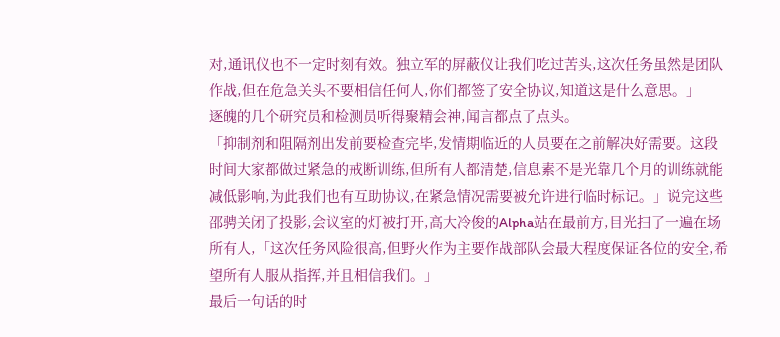对,通讯仪也不一定时刻有效。独立军的屏蔽仪让我们吃过苦头,这次任务虽然是团队作战,但在危急关头不要相信任何人,你们都签了安全协议,知道这是什么意思。」
逐魄的几个研究员和检测员听得聚精会神,闻言都点了点头。
「抑制剂和阻隔剂出发前要检查完毕,发情期临近的人员要在之前解决好需要。这段时间大家都做过紧急的戒断训练,但所有人都清楚,信息素不是光靠几个月的训练就能减低影响,为此我们也有互助协议,在紧急情况需要被允许进行临时标记。」说完这些邵骋关闭了投影,会议室的灯被打开,高大冷俊的Alpha站在最前方,目光扫了一遍在场所有人,「这次任务风险很高,但野火作为主要作战部队会最大程度保证各位的安全,希望所有人服从指挥,并且相信我们。」
最后一句话的时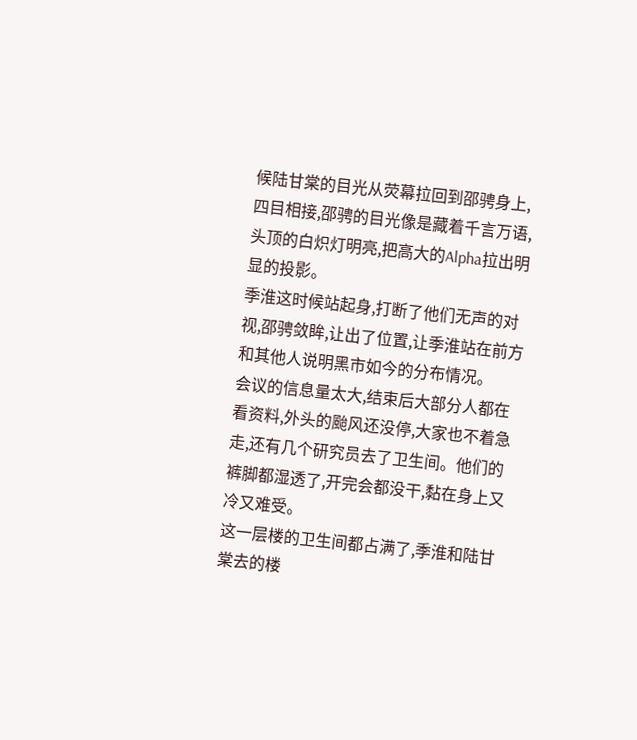候陆甘棠的目光从荧幕拉回到邵骋身上,四目相接,邵骋的目光像是藏着千言万语,头顶的白炽灯明亮,把高大的Alpha拉出明显的投影。
季淮这时候站起身,打断了他们无声的对视,邵骋敛眸,让出了位置,让季淮站在前方和其他人说明黑市如今的分布情况。
会议的信息量太大,结束后大部分人都在看资料,外头的颱风还没停,大家也不着急走,还有几个研究员去了卫生间。他们的裤脚都湿透了,开完会都没干,黏在身上又冷又难受。
这一层楼的卫生间都占满了,季淮和陆甘棠去的楼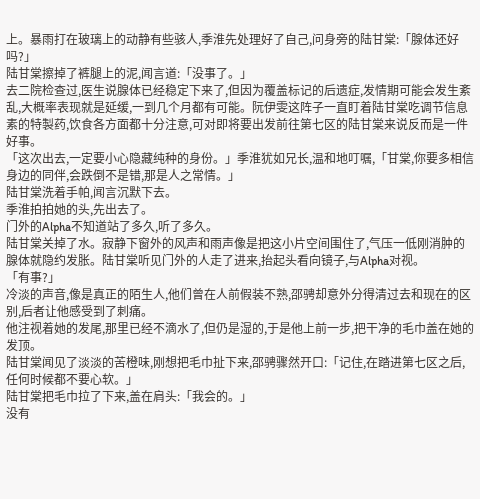上。暴雨打在玻璃上的动静有些骇人,季淮先处理好了自己,问身旁的陆甘棠:「腺体还好吗?」
陆甘棠擦掉了裤腿上的泥,闻言道:「没事了。」
去二院检查过,医生说腺体已经稳定下来了,但因为覆盖标记的后遗症,发情期可能会发生紊乱,大概率表现就是延缓,一到几个月都有可能。阮伊雯这阵子一直盯着陆甘棠吃调节信息素的特製药,饮食各方面都十分注意,可对即将要出发前往第七区的陆甘棠来说反而是一件好事。
「这次出去,一定要小心隐藏纯种的身份。」季淮犹如兄长,温和地叮嘱,「甘棠,你要多相信身边的同伴,会跌倒不是错,那是人之常情。」
陆甘棠洗着手帕,闻言沉默下去。
季淮拍拍她的头,先出去了。
门外的Alpha不知道站了多久,听了多久。
陆甘棠关掉了水。寂静下窗外的风声和雨声像是把这小片空间围住了,气压一低刚消肿的腺体就隐约发胀。陆甘棠听见门外的人走了进来,抬起头看向镜子,与Alpha对视。
「有事?」
冷淡的声音,像是真正的陌生人,他们曾在人前假装不熟,邵骋却意外分得清过去和现在的区别,后者让他感受到了刺痛。
他注视着她的发尾,那里已经不滴水了,但仍是湿的,于是他上前一步,把干净的毛巾盖在她的发顶。
陆甘棠闻见了淡淡的苦橙味,刚想把毛巾扯下来,邵骋骤然开口:「记住,在踏进第七区之后,任何时候都不要心软。」
陆甘棠把毛巾拉了下来,盖在肩头:「我会的。」
没有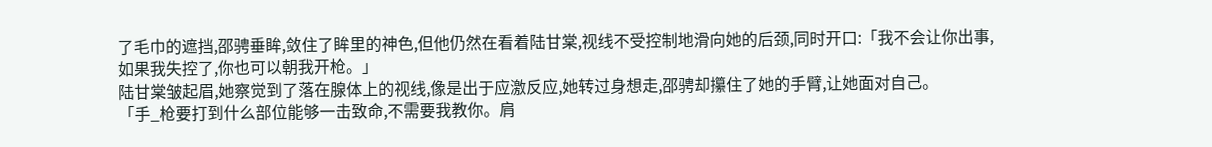了毛巾的遮挡,邵骋垂眸,敛住了眸里的神色,但他仍然在看着陆甘棠,视线不受控制地滑向她的后颈,同时开口:「我不会让你出事,如果我失控了,你也可以朝我开枪。」
陆甘棠皱起眉,她察觉到了落在腺体上的视线,像是出于应激反应,她转过身想走,邵骋却攥住了她的手臂,让她面对自己。
「手_枪要打到什么部位能够一击致命,不需要我教你。肩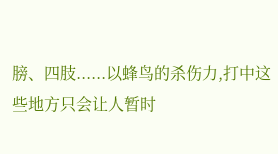膀、四肢......以蜂鸟的杀伤力,打中这些地方只会让人暂时